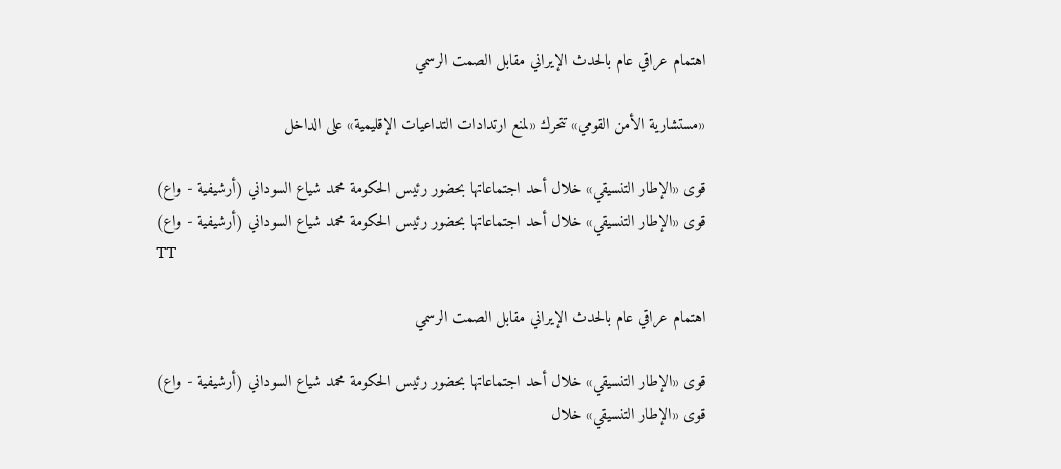اهتمام عراقي عام بالحدث الإيراني مقابل الصمت الرسمي

«مستشارية الأمن القومي» تتحرك «لمنع ارتدادات التداعيات الإقليمية» على الداخل

قوى «الإطار التنسيقي» خلال أحد اجتماعاتها بحضور رئيس الحكومة محمد شياع السوداني (أرشيفية - واع)
قوى «الإطار التنسيقي» خلال أحد اجتماعاتها بحضور رئيس الحكومة محمد شياع السوداني (أرشيفية - واع)
TT

اهتمام عراقي عام بالحدث الإيراني مقابل الصمت الرسمي

قوى «الإطار التنسيقي» خلال أحد اجتماعاتها بحضور رئيس الحكومة محمد شياع السوداني (أرشيفية - واع)
قوى «الإطار التنسيقي» خلال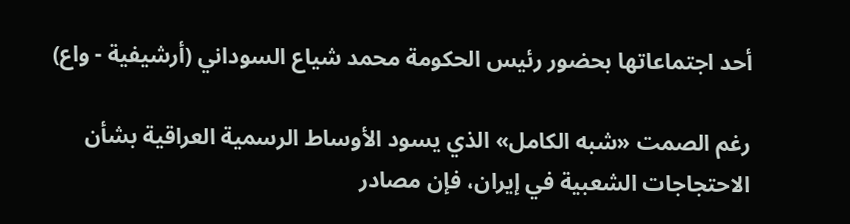أحد اجتماعاتها بحضور رئيس الحكومة محمد شياع السوداني (أرشيفية - واع)

رغم الصمت «شبه الكامل» الذي يسود الأوساط الرسمية العراقية بشأن الاحتجاجات الشعبية في إيران، فإن مصادر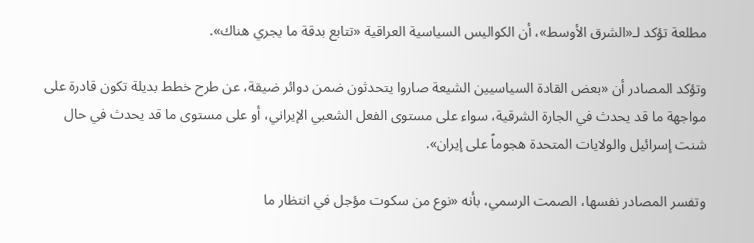مطلعة تؤكد لـ«الشرق الأوسط»، أن الكواليس السياسية العراقية «تتابع بدقة ما يجري هناك».

وتؤكد المصادر أن «بعض القادة السياسيين الشيعة صاروا يتحدثون ضمن دوائر ضيقة، عن طرح خطط بديلة تكون قادرة على مواجهة ما قد يحدث في الجارة الشرقية، سواء على مستوى الفعل الشعبي الإيراني، أو على مستوى ما قد يحدث في حال شنت إسرائيل والولايات المتحدة هجوماً على إيران».

وتفسر المصادر نفسها، الصمت الرسمي، بأنه «نوع من سكوت مؤجل في انتظار ما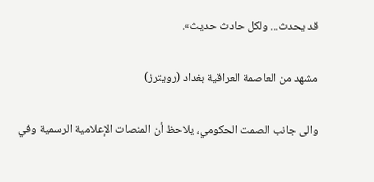قد يحدث... ولكل حادث حديث».

مشهد من العاصمة العراقية بغداد (رويترز)

والى جانب الصمت الحكومي، يلاحظ أن المنصات الإعلامية الرسمية وفي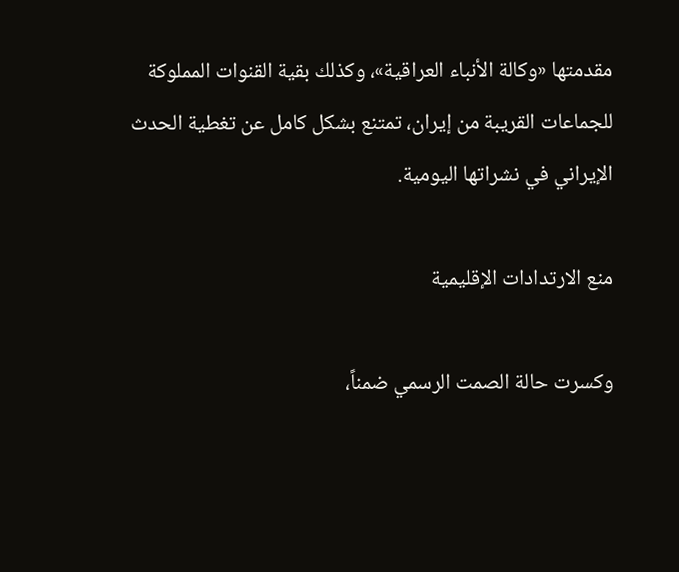مقدمتها «وكالة الأنباء العراقية»، وكذلك بقية القنوات المملوكة للجماعات القريبة من إيران، تمتنع بشكل كامل عن تغطية الحدث الإيراني في نشراتها اليومية.

منع الارتدادات الإقليمية

وكسرت حالة الصمت الرسمي ضمناً،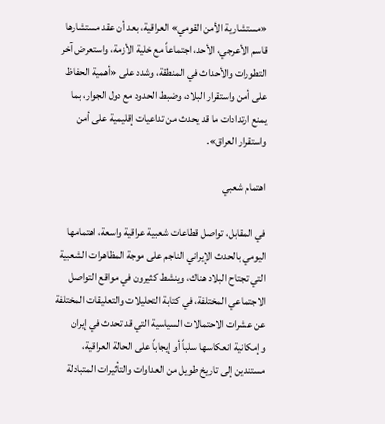«مستشارية الأمن القومي» العراقية، بعد أن عقد مستشارها قاسم الأعرجي، الأحد، اجتماعاً مع خلية الأزمة، واستعرض آخر التطورات والأحداث في المنطقة، وشدد على «أهمية الحفاظ على أمن واستقرار البلاد، وضبط الحدود مع دول الجوار، بما يمنع ارتدادات ما قد يحدث من تداعيات إقليمية على أمن واستقرار العراق».

اهتمام شعبي

في المقابل، تواصل قطاعات شعبية عراقية واسعة، اهتمامها اليومي بالحدث الإيراني الناجم على موجة المظاهرات الشعبية التي تجتاح البلاد هناك، وينشط كثيرون في مواقع التواصل الاجتماعي المختلفة، في كتابة التحليلات والتعليقات المختلفة عن عشرات الاحتمالات السياسية التي قد تحدث في إيران وإمكانية انعكاسها سلباً أو إيجاباً على الحالة العراقية، مستندين إلى تاريخ طويل من العداوات والتأثيرات المتبادلة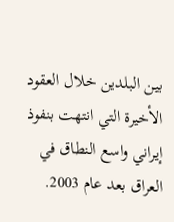بين البلدين خلال العقود الأخيرة التي انتهت بنفوذ إيراني واسع النطاق في العراق بعد عام 2003.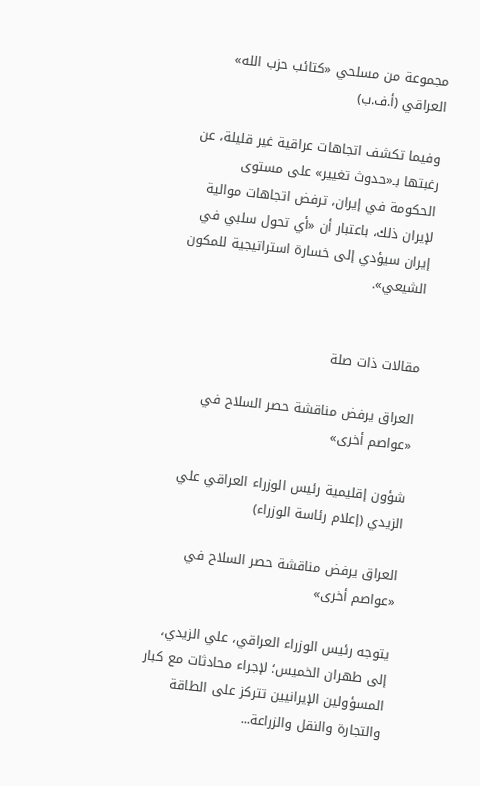مجموعة من مسلحي «كتائب حزب الله» العراقي (أ.ف.ب)

وفيما تكشف اتجاهات عراقية غير قليلة، عن رغبتها بـ«حدوث تغيير» على مستوى الحكومة في إيران، ترفض اتجاهات موالية لإيران ذلك، باعتبار أن «أي تحول سلبي في إيران سيؤدي إلى خسارة استراتيجية للمكون الشيعي».


مقالات ذات صلة

العراق يرفض مناقشة حصر السلاح في «عواصم أخرى»

شؤون إقليمية رئيس الوزراء العراقي علي الزيدي (إعلام رئاسة الوزراء)

العراق يرفض مناقشة حصر السلاح في «عواصم أخرى»

يتوجه رئيس الوزراء العراقي، علي الزيدي، إلى طهران الخميس؛ لإجراء محادثات مع كبار المسؤولين الإيرانيين تتركز على الطاقة والتجارة والنقل والزراعة...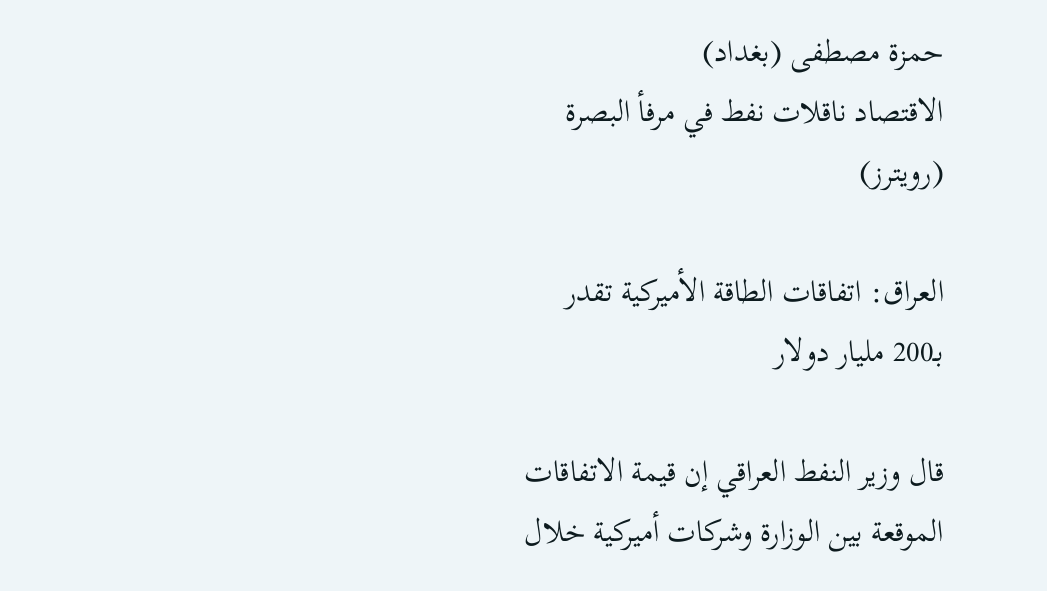حمزة مصطفى (بغداد)
الاقتصاد ناقلات نفط في مرفأ البصرة (رويترز)

العراق: اتفاقات الطاقة الأميركية تقدر بـ200 مليار دولار

قال وزير النفط العراقي إن قيمة الاتفاقات الموقعة بين الوزارة وشركات أميركية خلال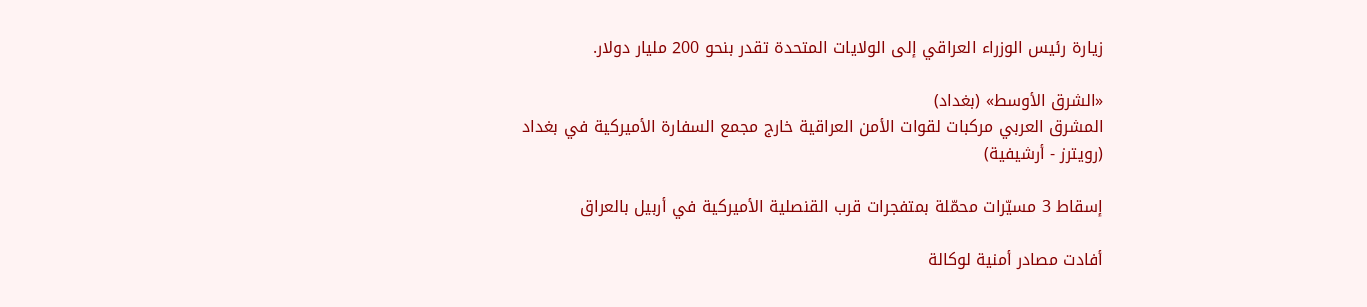زيارة رئيس الوزراء العراقي إلى الولايات المتحدة تقدر بنحو 200 مليار دولار.

«الشرق الأوسط» (بغداد)
المشرق العربي مركبات لقوات الأمن العراقية خارج مجمع السفارة الأميركية في بغداد (رويترز - أرشيفية)

إسقاط 3 مسيّرات محمّلة بمتفجرات قرب القنصلية الأميركية في أربيل بالعراق

أفادت مصادر أمنية لوكالة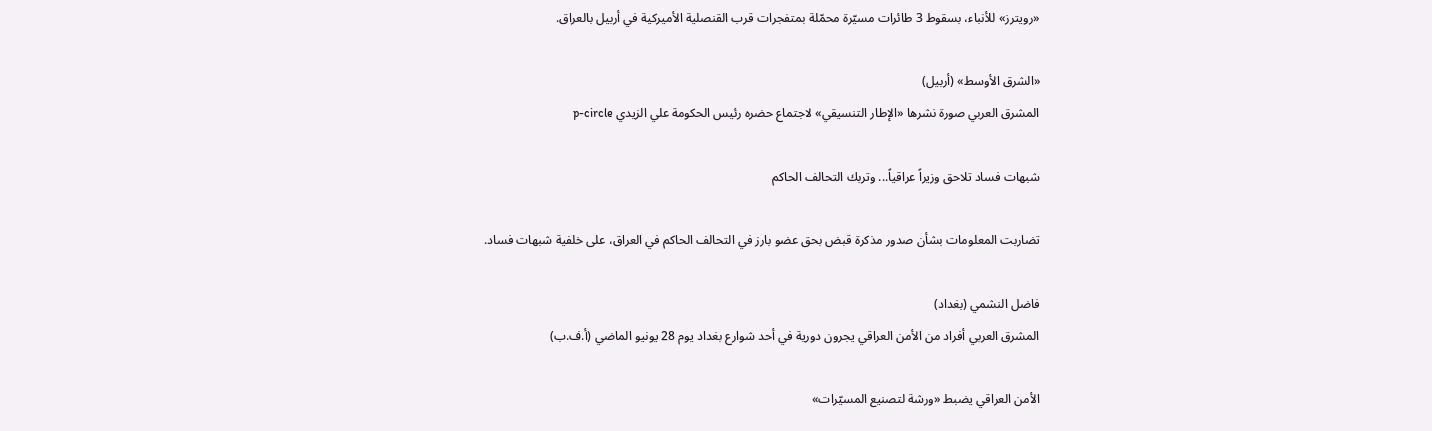«رويترز» للأنباء، بسقوط 3 طائرات مسيّرة محمّلة بمتفجرات قرب القنصلية الأميركية في أربيل بالعراق.

«الشرق الأوسط» (أربيل)
المشرق العربي صورة نشرها «الإطار التنسيقي» لاجتماع حضره رئيس الحكومة علي الزيدي p-circle

شبهات فساد تلاحق وزيراً عراقياً... وتربك التحالف الحاكم

تضاربت المعلومات بشأن صدور مذكرة قبض بحق عضو بارز في التحالف الحاكم في العراق، على خلفية شبهات فساد.

فاضل النشمي (بغداد)
المشرق العربي أفراد من الأمن العراقي يجرون دورية في أحد شوارع بغداد يوم 28 يونيو الماضي (أ.ف.ب)

الأمن العراقي يضبط «ورشة لتصنيع المسيّرات»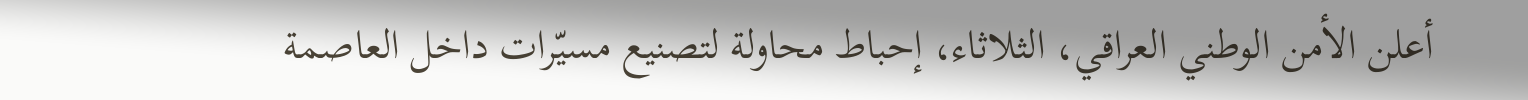أعلن الأمن الوطني العراقي، الثلاثاء، إحباط محاولة لتصنيع مسيّرات داخل العاصمة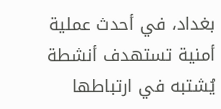بغداد، في أحدث عملية أمنية تستهدف أنشطة يُشتبه في ارتباطها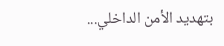بتهديد الأمن الداخلي...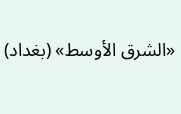«الشرق الأوسط» (بغداد)